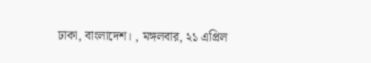ঢাকা, বাংলাদেশ। , মঙ্গলবার, ২১ এপ্রিল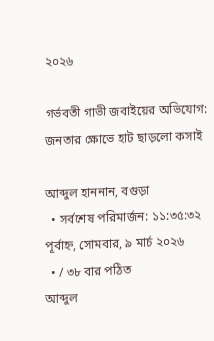২০২৬

গর্ভবতী গাভী জবাইয়ের অভিযোগ: জনতার ক্ষোভে হাট ছাড়লো কসাই

আব্দুল হাননান, বগুড়া
  • সর্বশেষ পরিমার্জন: ১১:৩৫:৩২ পূর্বাহ্ন, সোমবার, ৯ মার্চ ২০২৬
  • / ৩৮ বার পঠিত
আব্দুল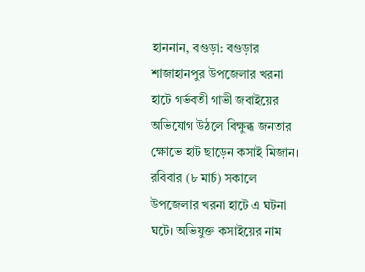হাননান, বগুড়া: বগুড়ার শাজাহানপুর উপজেলার খরনা হাটে গর্ভবতী গাভী জবাইয়ের অভিযোগ উঠলে বিক্ষুব্ধ জনতার ক্ষোভে হাট ছাড়েন কসাই মিজান।
রবিবার (৮ মার্চ) সকালে উপজেলার খরনা হাটে এ ঘটনা ঘটে। অভিযুক্ত কসাইয়ের নাম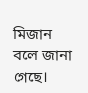মিজান বলে জানা গেছে।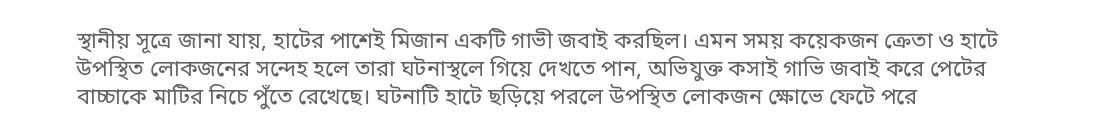স্থানীয় সূত্রে জানা যায়, হাটের পাশেই মিজান একটি গাভী জবাই করছিল। এমন সময় কয়েকজন ক্রেতা ও হাটে উপস্থিত লোকজনের সন্দেহ হলে তারা ঘটনাস্থলে গিয়ে দেখতে পান, অভিযুক্ত কসাই গাভি জবাই করে পেটের বাচ্চাকে মাটির নিচে পুঁতে রেখেছে। ঘটনাটি হাটে ছড়িয়ে পরলে উপস্থিত লোকজন ক্ষোভে ফেটে পরে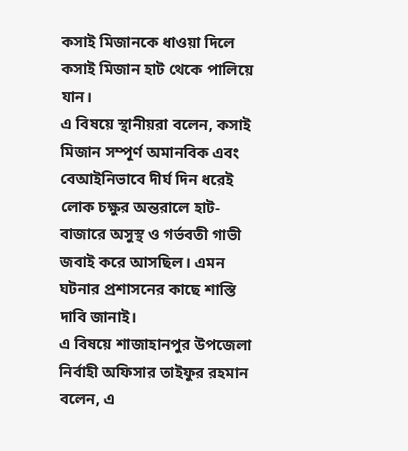কসাই মিজানকে ধাওয়া দিলে কসাই মিজান হাট থেকে পালিয়ে যান।
এ বিষয়ে স্থানীয়রা বলেন, কসাই মিজান সম্পূর্ণ অমানবিক এবং বেআইনিভাবে দীর্ঘ দিন ধরেই লোক চক্ষুর অন্তরালে হাট-বাজারে অসুস্থ ও গর্ভবতী গাভী জবাই করে আসছিল। এমন ঘটনার প্রশাসনের কাছে শাস্তি দাবি জানাই।
এ বিষয়ে শাজাহানপুর উপজেলা নির্বাহী অফিসার তাইফুর রহমান বলেন, এ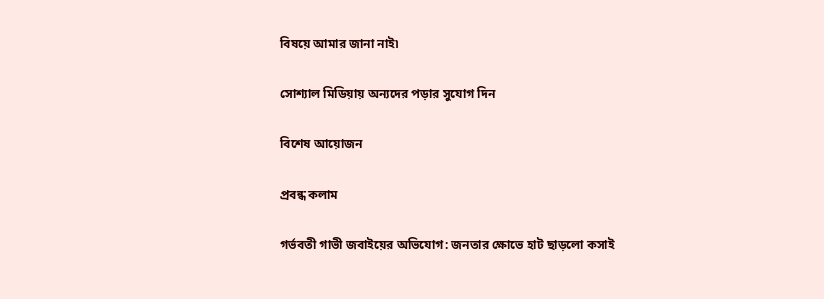বিষয়ে আমার জানা নাই৷

সোশ্যাল মিডিয়ায় অন্যদের পড়ার সুযোগ দিন

বিশেষ আয়োজন

প্রবন্ধ কলাম

গর্ভবতী গাভী জবাইয়ের অভিযোগ: জনতার ক্ষোভে হাট ছাড়লো কসাই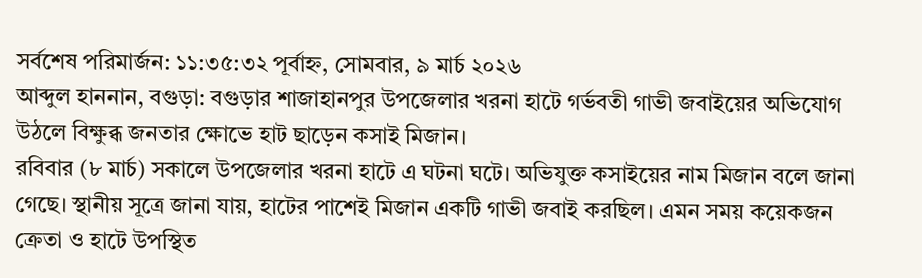সর্বশেষ পরিমার্জন: ১১:৩৫:৩২ পূর্বাহ্ন, সোমবার, ৯ মার্চ ২০২৬
আব্দুল হাননান, বগুড়া: বগুড়ার শাজাহানপুর উপজেলার খরনা হাটে গর্ভবতী গাভী জবাইয়ের অভিযোগ উঠলে বিক্ষুব্ধ জনতার ক্ষোভে হাট ছাড়েন কসাই মিজান।
রবিবার (৮ মার্চ) সকালে উপজেলার খরনা হাটে এ ঘটনা ঘটে। অভিযুক্ত কসাইয়ের নাম মিজান বলে জানা গেছে। স্থানীয় সূত্রে জানা যায়, হাটের পাশেই মিজান একটি গাভী জবাই করছিল। এমন সময় কয়েকজন ক্রেতা ও হাটে উপস্থিত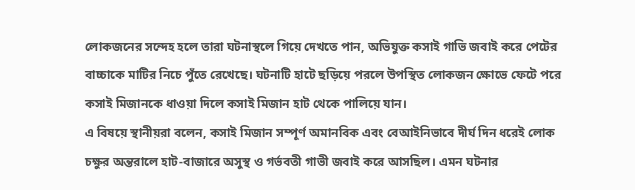লোকজনের সন্দেহ হলে তারা ঘটনাস্থলে গিয়ে দেখতে পান, অভিযুক্ত কসাই গাভি জবাই করে পেটের বাচ্চাকে মাটির নিচে পুঁতে রেখেছে। ঘটনাটি হাটে ছড়িয়ে পরলে উপস্থিত লোকজন ক্ষোভে ফেটে পরে কসাই মিজানকে ধাওয়া দিলে কসাই মিজান হাট থেকে পালিয়ে যান।
এ বিষয়ে স্থানীয়রা বলেন, কসাই মিজান সম্পূর্ণ অমানবিক এবং বেআইনিভাবে দীর্ঘ দিন ধরেই লোক চক্ষুর অন্তরালে হাট-বাজারে অসুস্থ ও গর্ভবতী গাভী জবাই করে আসছিল। এমন ঘটনার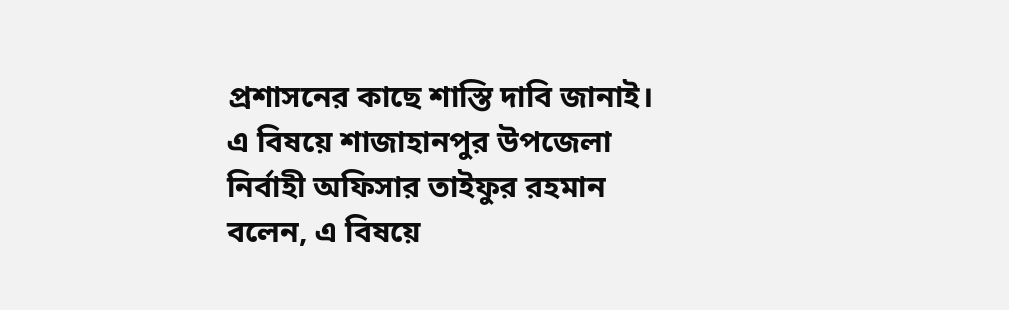প্রশাসনের কাছে শাস্তি দাবি জানাই।
এ বিষয়ে শাজাহানপুর উপজেলা নির্বাহী অফিসার তাইফুর রহমান বলেন, এ বিষয়ে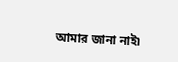আমার জানা নাই৷